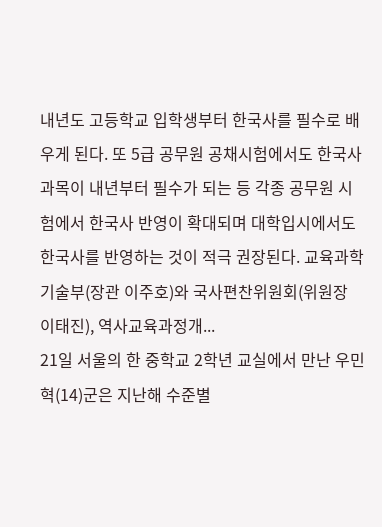내년도 고등학교 입학생부터 한국사를 필수로 배우게 된다. 또 5급 공무원 공채시험에서도 한국사 과목이 내년부터 필수가 되는 등 각종 공무원 시험에서 한국사 반영이 확대되며 대학입시에서도 한국사를 반영하는 것이 적극 권장된다. 교육과학기술부(장관 이주호)와 국사편찬위원회(위원장 이태진), 역사교육과정개...
21일 서울의 한 중학교 2학년 교실에서 만난 우민혁(14)군은 지난해 수준별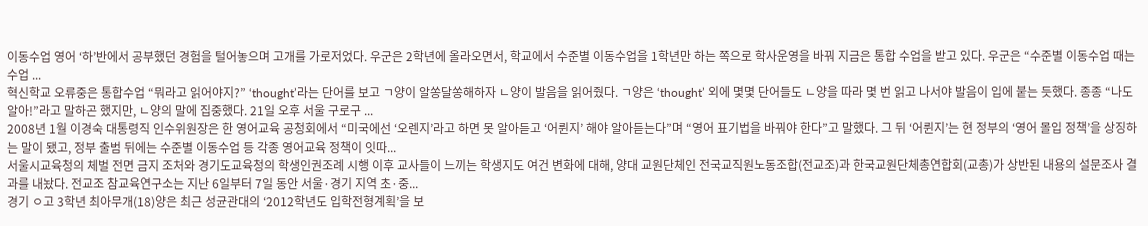이동수업 영어 ‘하’반에서 공부했던 경험을 털어놓으며 고개를 가로저었다. 우군은 2학년에 올라오면서, 학교에서 수준별 이동수업을 1학년만 하는 쪽으로 학사운영을 바꿔 지금은 통합 수업을 받고 있다. 우군은 “수준별 이동수업 때는 수업 ...
혁신학교 오류중은 통합수업 “뭐라고 읽어야지?” ‘thought’라는 단어를 보고 ㄱ양이 알쏭달쏭해하자 ㄴ양이 발음을 읽어줬다. ㄱ양은 ‘thought’ 외에 몇몇 단어들도 ㄴ양을 따라 몇 번 읽고 나서야 발음이 입에 붙는 듯했다. 종종 “나도 알아!”라고 말하곤 했지만, ㄴ양의 말에 집중했다. 21일 오후 서울 구로구 ...
2008년 1월 이경숙 대통령직 인수위원장은 한 영어교육 공청회에서 “미국에선 ‘오렌지’라고 하면 못 알아듣고 ‘어륀지’ 해야 알아듣는다”며 “영어 표기법을 바꿔야 한다”고 말했다. 그 뒤 ‘어륀지’는 현 정부의 ‘영어 몰입 정책’을 상징하는 말이 됐고, 정부 출범 뒤에는 수준별 이동수업 등 각종 영어교육 정책이 잇따...
서울시교육청의 체벌 전면 금지 조처와 경기도교육청의 학생인권조례 시행 이후 교사들이 느끼는 학생지도 여건 변화에 대해, 양대 교원단체인 전국교직원노동조합(전교조)과 한국교원단체총연합회(교총)가 상반된 내용의 설문조사 결과를 내놨다. 전교조 참교육연구소는 지난 6일부터 7일 동안 서울·경기 지역 초·중...
경기 ㅇ고 3학년 최아무개(18)양은 최근 성균관대의 ‘2012학년도 입학전형계획’을 보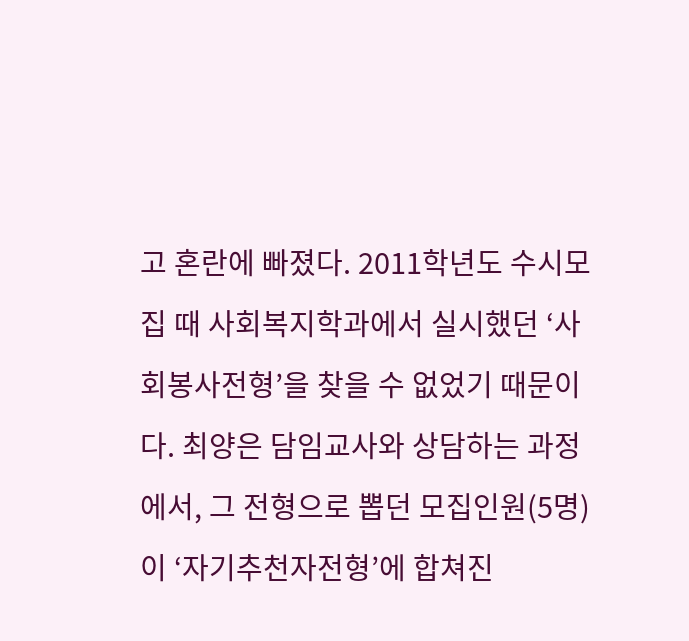고 혼란에 빠졌다. 2011학년도 수시모집 때 사회복지학과에서 실시했던 ‘사회봉사전형’을 찾을 수 없었기 때문이다. 최양은 담임교사와 상담하는 과정에서, 그 전형으로 뽑던 모집인원(5명)이 ‘자기추천자전형’에 합쳐진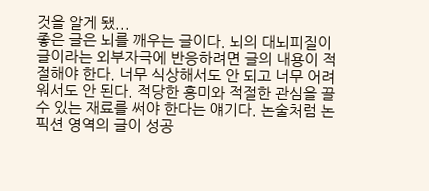것을 알게 됐...
좋은 글은 뇌를 깨우는 글이다. 뇌의 대뇌피질이 글이라는 외부자극에 반응하려면 글의 내용이 적절해야 한다. 너무 식상해서도 안 되고 너무 어려워서도 안 된다. 적당한 흥미와 적절한 관심을 끌 수 있는 재료를 써야 한다는 얘기다. 논술처럼 논픽션 영역의 글이 성공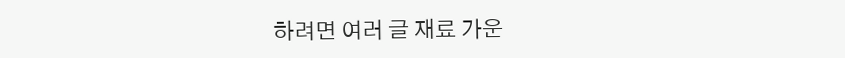하려면 여러 글 재료 가운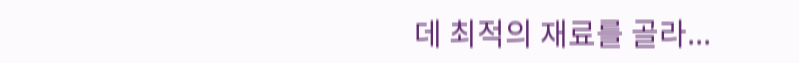데 최적의 재료를 골라...